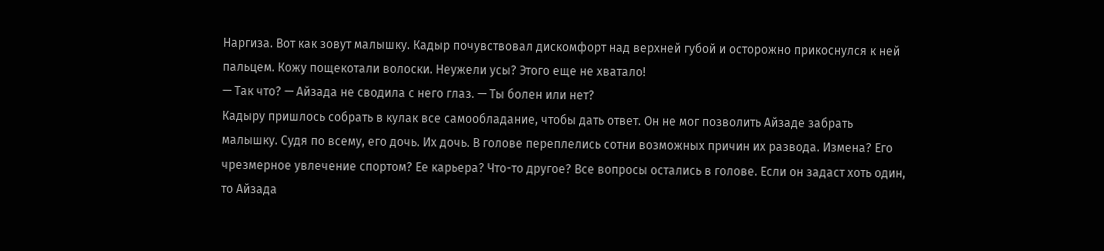Наргиза. Вот как зовут малышку. Кадыр почувствовал дискомфорт над верхней губой и осторожно прикоснулся к ней пальцем. Кожу пощекотали волоски. Неужели усы? Этого еще не хватало!
— Так что? — Айзада не сводила с него глаз. — Ты болен или нет?
Кадыру пришлось собрать в кулак все самообладание, чтобы дать ответ. Он не мог позволить Айзаде забрать малышку. Судя по всему, его дочь. Их дочь. В голове переплелись сотни возможных причин их развода. Измена? Его чрезмерное увлечение спортом? Ее карьера? Что-то другое? Все вопросы остались в голове. Если он задаст хоть один, то Айзада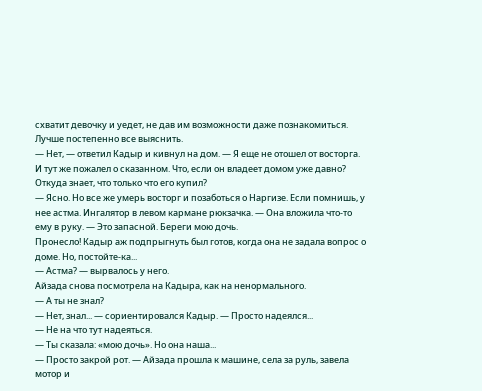схватит девочку и уедет, не дав им возможности даже познакомиться. Лучше постепенно все выяснить.
— Нет, — ответил Кадыр и кивнул на дом. — Я еще не отошел от восторга.
И тут же пожалел о сказанном. Что, если он владеет домом уже давно? Откуда знает, что только что его купил?
— Ясно. Но все же умерь восторг и позаботься о Наргизе. Если помнишь, у нее астма. Ингалятор в левом кармане рюкзачка. — Она вложила что-то ему в руку. — Это запасной. Береги мою дочь.
Пронесло! Кадыр аж подпрыгнуть был готов, когда она не задала вопрос о доме. Но, постойте-ка...
— Астма? — вырвалось у него.
Айзада снова посмотрела на Кадыра, как на ненормального.
— А ты не знал?
— Нет, знал... — сориентировался Кадыр. — Просто надеялся...
— Не на что тут надеяться.
— Ты сказала: «мою дочь». Но она наша...
— Просто закрой рот. — Айзада прошла к машине, села за руль, завела мотор и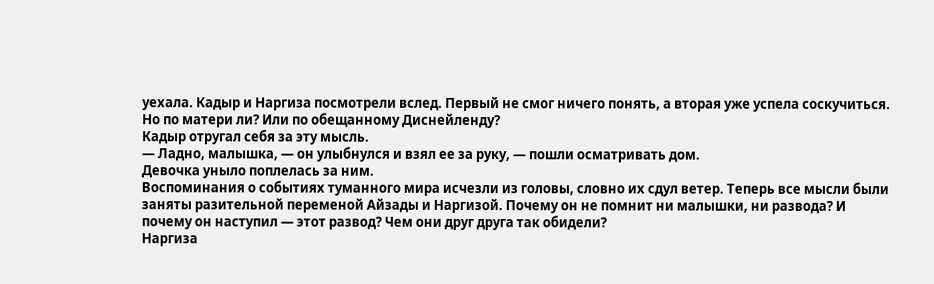уехала. Кадыр и Наргиза посмотрели вслед. Первый не смог ничего понять, а вторая уже успела соскучиться. Но по матери ли? Или по обещанному Диснейленду?
Кадыр отругал себя за эту мысль.
— Ладно, малышка, — он улыбнулся и взял ее за руку, — пошли осматривать дом.
Девочка уныло поплелась за ним.
Воспоминания о событиях туманного мира исчезли из головы, словно их сдул ветер. Теперь все мысли были заняты разительной переменой Айзады и Наргизой. Почему он не помнит ни малышки, ни развода? И почему он наступил — этот развод? Чем они друг друга так обидели?
Наргиза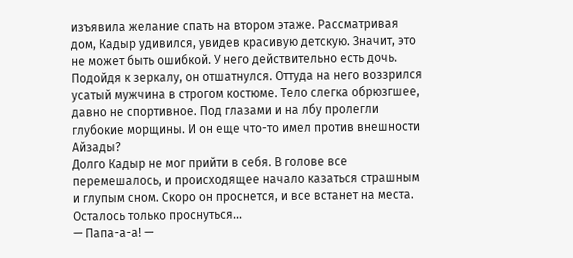изъявила желание спать на втором этаже. Рассматривая дом, Кадыр удивился, увидев красивую детскую. Значит, это не может быть ошибкой. У него действительно есть дочь.
Подойдя к зеркалу, он отшатнулся. Оттуда на него воззрился усатый мужчина в строгом костюме. Тело слегка обрюзгшее, давно не спортивное. Под глазами и на лбу пролегли глубокие морщины. И он еще что-то имел против внешности Айзады?
Долго Кадыр не мог прийти в себя. В голове все перемешалось, и происходящее начало казаться страшным и глупым сном. Скоро он проснется, и все встанет на места. Осталось только проснуться...
— Папа-а-а! —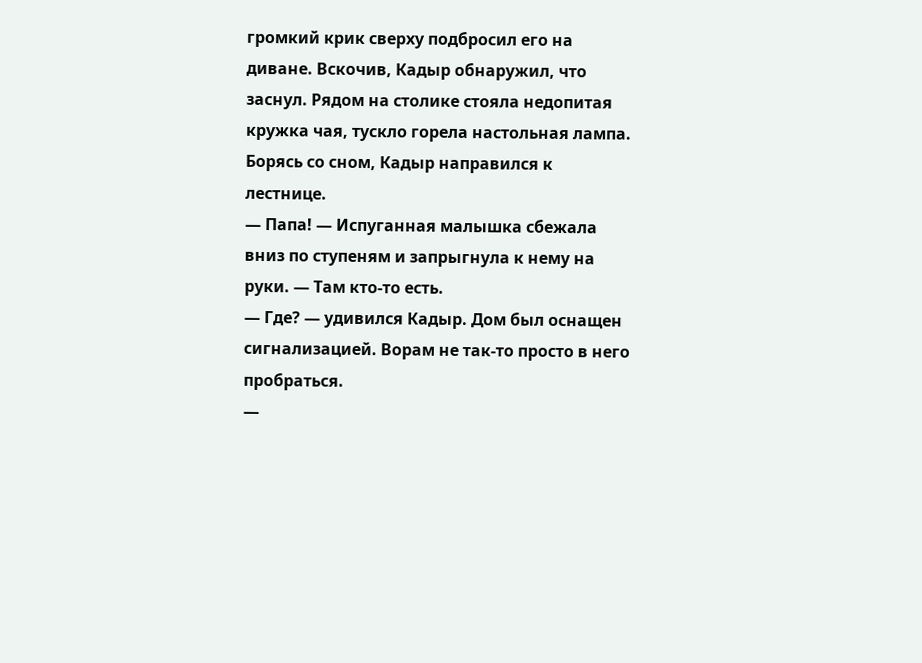громкий крик сверху подбросил его на диване. Вскочив, Кадыр обнаружил, что заснул. Рядом на столике стояла недопитая кружка чая, тускло горела настольная лампа.
Борясь со сном, Кадыр направился к лестнице.
— Папа! — Испуганная малышка сбежала вниз по ступеням и запрыгнула к нему на руки. — Там кто-то есть.
— Где? — удивился Кадыр. Дом был оснащен сигнализацией. Ворам не так-то просто в него пробраться.
—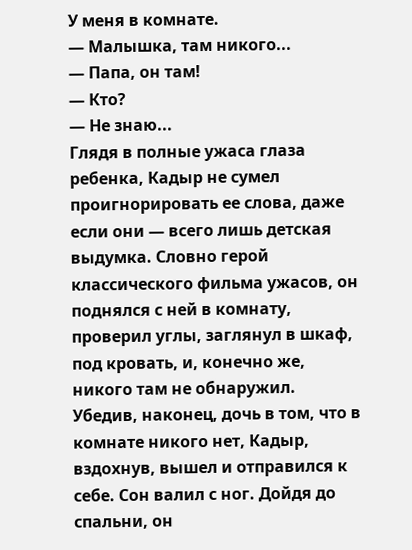У меня в комнате.
— Малышка, там никого...
— Папа, он там!
— Кто?
— Не знаю...
Глядя в полные ужаса глаза ребенка, Кадыр не сумел проигнорировать ее слова, даже если они — всего лишь детская выдумка. Словно герой классического фильма ужасов, он поднялся с ней в комнату, проверил углы, заглянул в шкаф, под кровать, и, конечно же, никого там не обнаружил. Убедив, наконец, дочь в том, что в комнате никого нет, Кадыр, вздохнув, вышел и отправился к себе. Сон валил с ног. Дойдя до спальни, он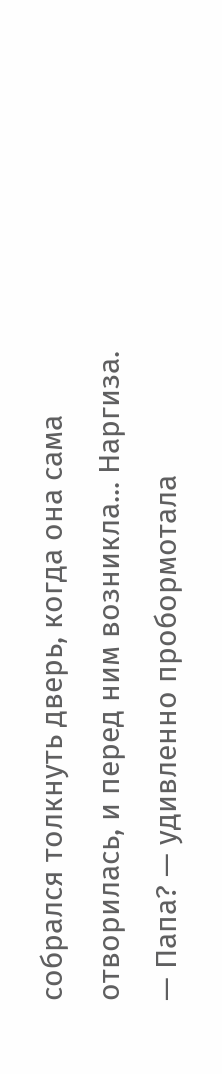собрался толкнуть дверь, когда она сама отворилась, и перед ним возникла... Наргиза.
— Папа? — удивленно пробормотала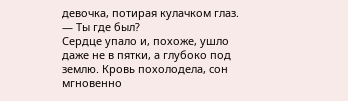девочка, потирая кулачком глаз. — Ты где был?
Сердце упало и, похоже, ушло даже не в пятки, а глубоко под землю. Кровь похолодела, сон мгновенно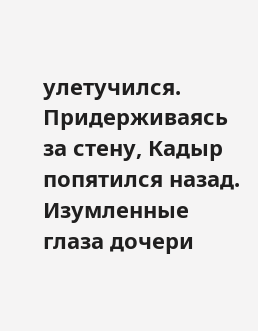улетучился. Придерживаясь за стену, Кадыр попятился назад. Изумленные глаза дочери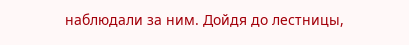наблюдали за ним. Дойдя до лестницы,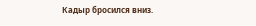Кадыр бросился вниз.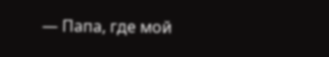— Папа, где мой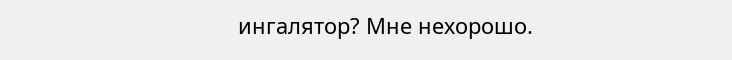ингалятор? Мне нехорошо.